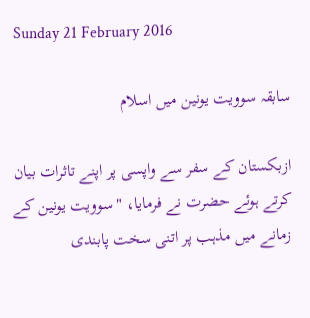Sunday 21 February 2016

سابقہ سوویت یونین میں اسلام

ازبکستان کے سفر سے واپسی پر اپنے تاثرات بیان کرتے ہوئے حضرت نے فرمایا، "سوویت یونین کے زمانے میں مذہب پر اتنی سخت پابندی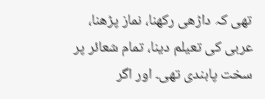تھی کہ داڑھی رکھنا، نماز پڑھنا، عربی کی تعیلم دینا، تمام شعائر پر سخت پابندی تھی۔ اور اگر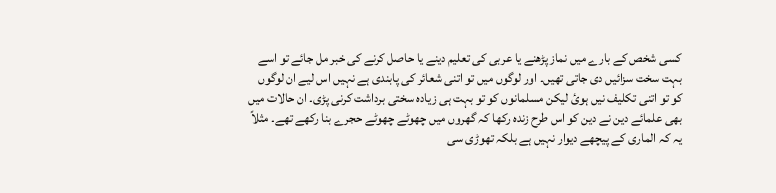کسی شخص کے بارے میں نماز پڑھنے یا عربی کی تعلیم دینے یا حاصل کرنے کی خبر مل جائے تو اسے بہت سخت سزائیں دی جاتی تھیں۔ اور لوگوں میں تو اتنی شعائر کی پابندی ہے نہیں اس لیے ان لوگوں کو تو اتنی تکلیف نیں ہوئ لیکن مسلمانوں کو تو بہت ہی زیادہ سختی برداشت کرنی پڑی۔ ان حالات میں بھی علمائے دین نے دین کو اس طرح زندہ رکھا کہ گھروں میں چھوٹے چھوٹے حجرے بنا رکھے تھے۔ مثلاً یہ کہ الماری کے پیچھے دیوار نہیں ہے بلکہ تھوڑی سی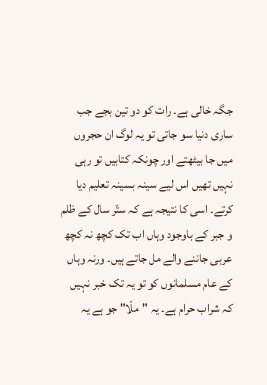جگہ خالی ہے۔ رات کو دو تین بجے جب ساری دنیا سو جاتی تو یہ لوگ ان حجروں میں جا بیٹھتے اور چونکہ کتابیں تو رہی نہیں تھیں اس لیے سینہ بسینہ تعلیم دیا کرتے۔ اسی کا نتیجہ ہے کہ ستّر سال کے ظلم و جبر کے باوجود وہاں اب تک کچھ نہ کچھ عربی جاننے والے مل جاتے ہیں۔ ورنہ وہاں کے عام مسلمانوں کو تو یہ تک خبر نہیں کہ شراب حرام ہے۔ یہ "ملّا" جو ہے یہ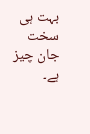بہت ہی سخت جان چیز ہے۔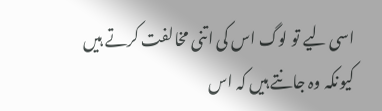اسی لیے تو لوگ اس کی اتنی مخالفت کرتے ہیں کیونکہ وہ جانتے ہیں کہ اس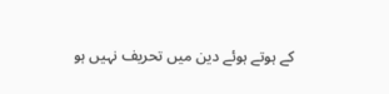کے ہوتے ہوئے دین میں تحریف نہیں ہو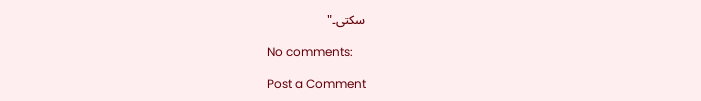سکتی۔"

No comments:

Post a Comment